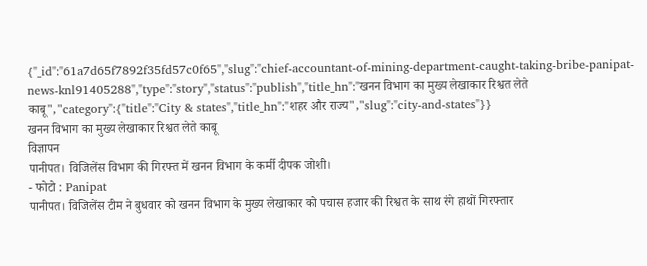{"_id":"61a7d65f7892f35fd57c0f65","slug":"chief-accountant-of-mining-department-caught-taking-bribe-panipat-news-knl91405288","type":"story","status":"publish","title_hn":"खनन विभाग का मुख्य लेखाकार रिश्वत लेते काबू","category":{"title":"City & states","title_hn":"शहर और राज्य","slug":"city-and-states"}}
खनन विभाग का मुख्य लेखाकार रिश्वत लेते काबू
विज्ञापन
पानीपत। विजिलेंस विभाग की गिरफ्त में खनन विभाग के कर्मी दीपक जोशी।
- फोटो : Panipat
पानीपत। विजिलेंस टीम ने बुधवार को खनन विभाग के मुख्य लेखाकार को पचास हजार की रिश्वत के साथ रंगे हाथों गिरफ्तार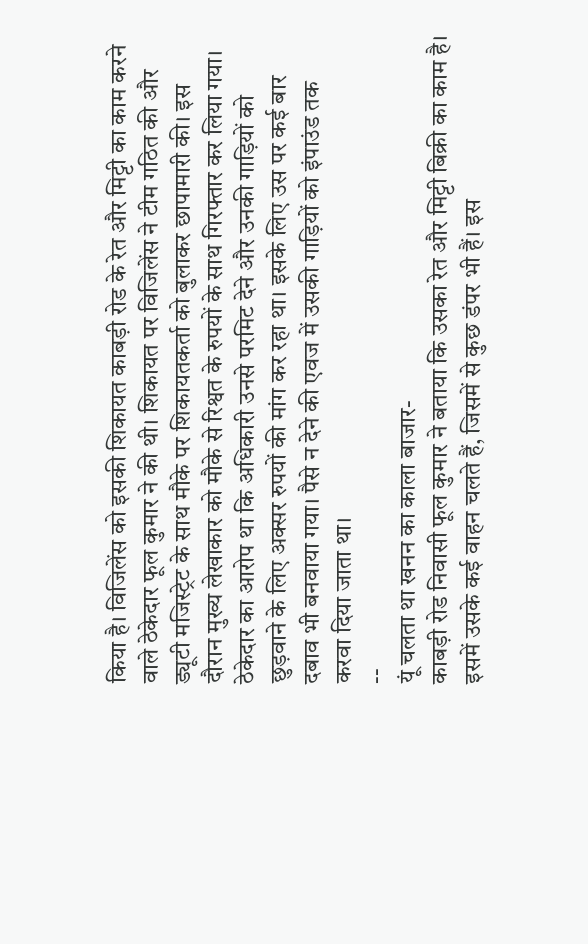किया है। विजिलेंस को इसकी शिकायत काबड़ी रोड के रेत और मिट्टी का काम करने वाले ठेकेदार फूल कुमार ने की थी। शिकायत पर विजिलेंस ने टीम गठित की और ड्यूटी मजिस्ट्रेट के साथ मौके पर शिकायतकर्ता को बुलाकर छापामारी की। इस दौरान मुख्य लेखाकार को मौके से रिश्वत के रुपयों के साथ गिरफ्तार कर लिया गया।
ठेकेदार का आरोप था कि अधिकारी उनसे परमिट देने और उनकी गाड़ियों को छुड़वाने के लिए अक्सर रुपयों की मांग कर रहा था। इसके लिए उस पर कई बार दबाव भी बनवाया गया। पैसे न देने की एवज में उसकी गाड़ियों को इंपाउंड तक करवा दिया जाता था।
--
यूं चलता था खनन का काला बाजार-
काबड़ी रोड निवासी फूल कुमार ने बताया कि उसका रेत और मिट्टी बिक्री का काम है। इसमें उसके कई वाहन चलते हैं, जिसमें से कुछ डंपर भी हैं। इस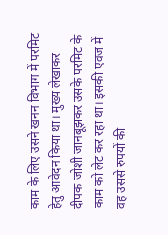काम के लिए उसने खनन विभाग में परमिट हेतु आवेदन किया था। मुख्य लेखाकर दीपक जोशी जानबूझकर उसके परमिट के काम को लेट कर रहा था। इसकी एवज में वह उससे रुपयों की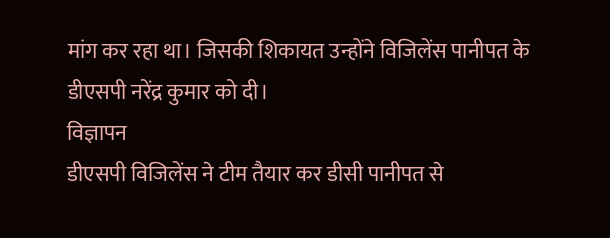मांग कर रहा था। जिसकी शिकायत उन्होंने विजिलेंस पानीपत के डीएसपी नरेंद्र कुमार को दी।
विज्ञापन
डीएसपी विजिलेंस ने टीम तैयार कर डीसी पानीपत से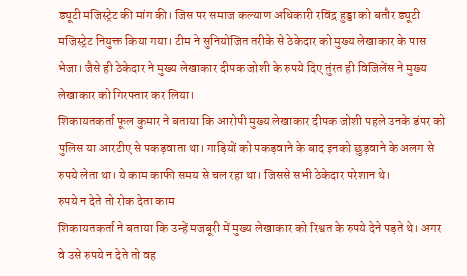ड्यूटी मजिस्ट्रेट की मांग की। जिस पर समाज कल्याण अधिकारी रविंद्र हुड्डा को बतौर ड्यूटी मजिस्ट्रेट नियुक्त किया गया। टीम ने सुनियोजित तरीके से ठेकेदार को मुख्य लेखाकार के पास भेजा। जैसे ही ठेकेदार ने मुख्य लेखाकार दीपक जोशी के रुपये दिए तुंरत ही विजिलेंस ने मुख्य लेखाकार को गिरफ्तार कर लिया।
शिकायतकर्ता फूल कुमार ने बताया कि आरोपी मुख्य लेखाकार दीपक जोशी पहले उनके डंपर को पुलिस या आरटीए से पकड़वाता था। गाड़ियों को पकड़वाने के बाद इनको छुड़वाने के अलग से रुपये लेता था। ये काम काफी समय से चल रहा था। जिससे सभी ठेकेदार परेशान थे।
रुपये न देते तो रोक देता काम
शिकायतकर्ता ने बताया कि उन्हें मजबूरी में मुख्य लेखाकार को रिश्वत के रुपये देने पड़ते थे। अगर वे उसे रुपये न देते तो वह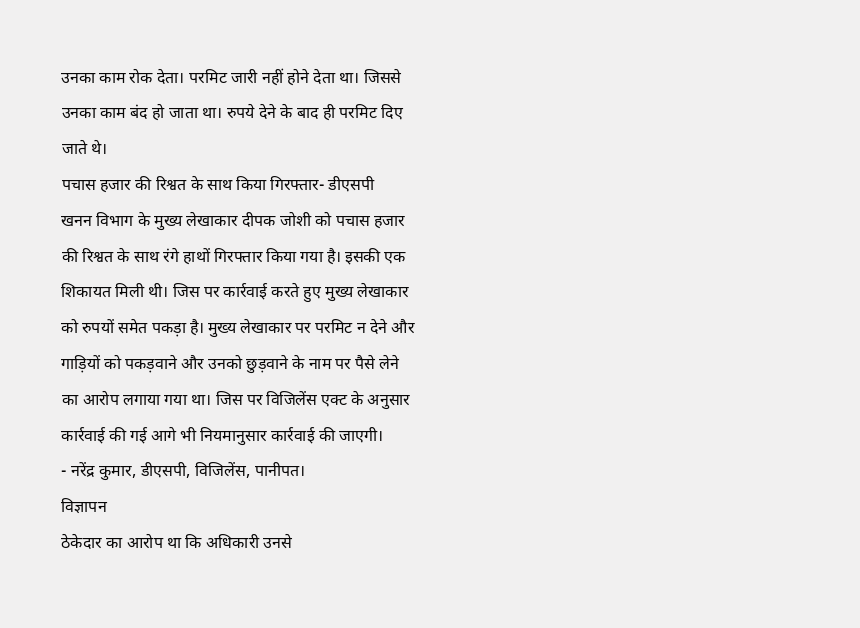उनका काम रोक देता। परमिट जारी नहीं होने देता था। जिससे उनका काम बंद हो जाता था। रुपये देने के बाद ही परमिट दिए जाते थे।
पचास हजार की रिश्वत के साथ किया गिरफ्तार- डीएसपी
खनन विभाग के मुख्य लेखाकार दीपक जोशी को पचास हजार की रिश्वत के साथ रंगे हाथों गिरफ्तार किया गया है। इसकी एक शिकायत मिली थी। जिस पर कार्रवाई करते हुए मुख्य लेखाकार को रुपयों समेत पकड़ा है। मुख्य लेखाकार पर परमिट न देने और गाड़ियों को पकड़वाने और उनको छुड़वाने के नाम पर पैसे लेने का आरोप लगाया गया था। जिस पर विजिलेंस एक्ट के अनुसार कार्रवाई की गई आगे भी नियमानुसार कार्रवाई की जाएगी।
- नरेंद्र कुमार, डीएसपी, विजिलेंस, पानीपत।
विज्ञापन
ठेकेदार का आरोप था कि अधिकारी उनसे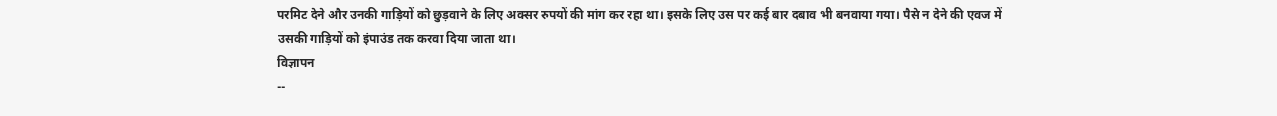परमिट देने और उनकी गाड़ियों को छुड़वाने के लिए अक्सर रुपयों की मांग कर रहा था। इसके लिए उस पर कई बार दबाव भी बनवाया गया। पैसे न देने की एवज में उसकी गाड़ियों को इंपाउंड तक करवा दिया जाता था।
विज्ञापन
--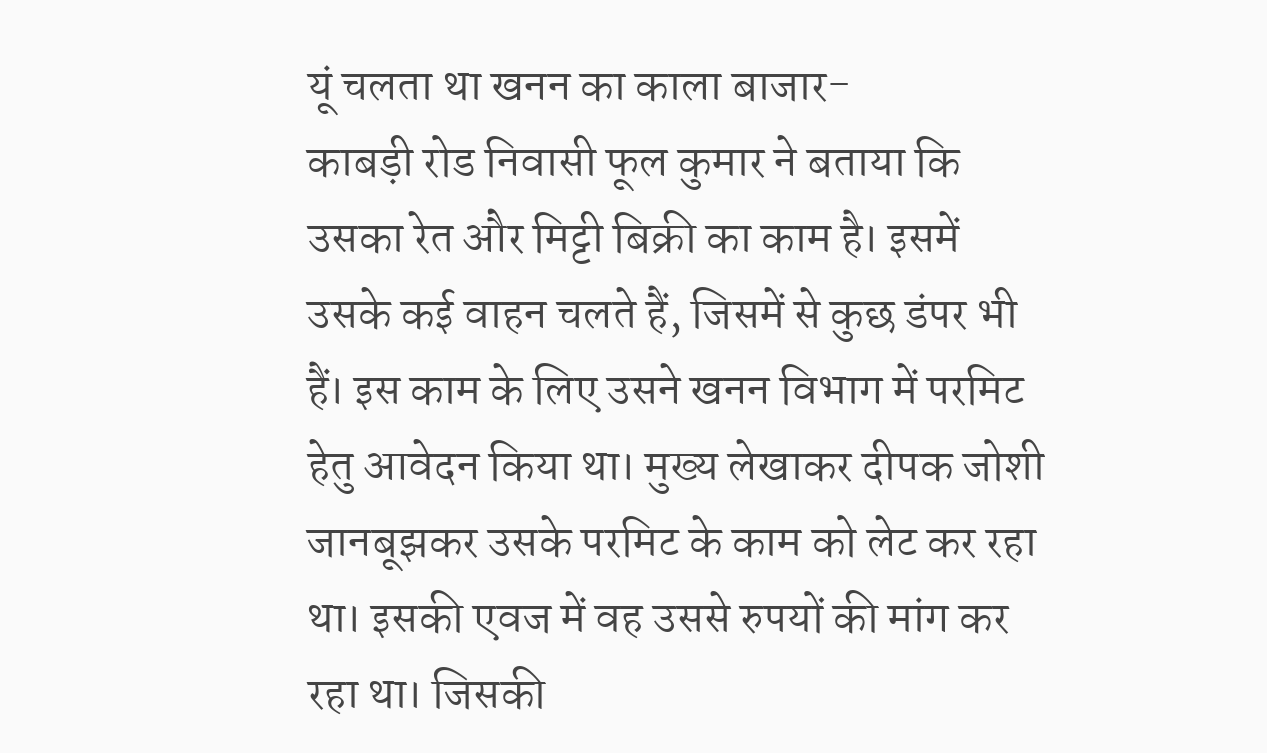यूं चलता था खनन का काला बाजार-
काबड़ी रोड निवासी फूल कुमार ने बताया कि उसका रेत और मिट्टी बिक्री का काम है। इसमें उसके कई वाहन चलते हैं, जिसमें से कुछ डंपर भी हैं। इस काम के लिए उसने खनन विभाग में परमिट हेतु आवेदन किया था। मुख्य लेखाकर दीपक जोशी जानबूझकर उसके परमिट के काम को लेट कर रहा था। इसकी एवज में वह उससे रुपयों की मांग कर रहा था। जिसकी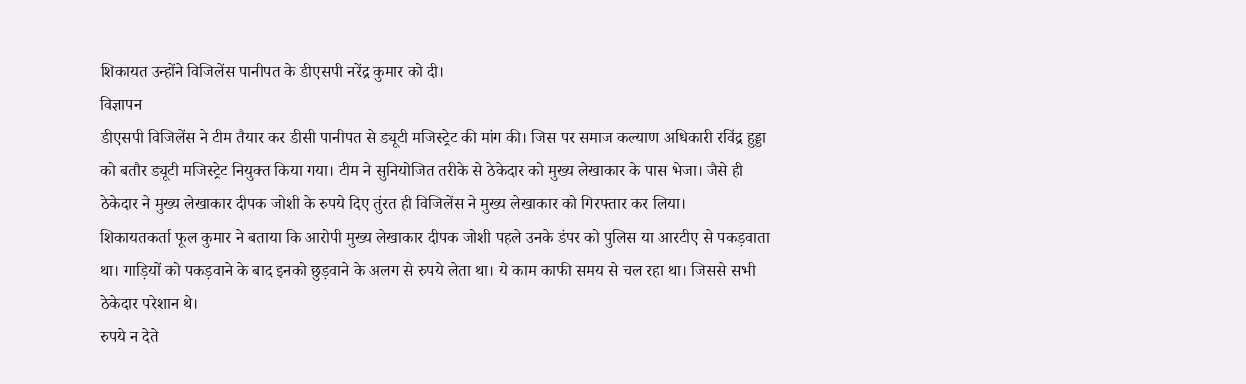शिकायत उन्होंने विजिलेंस पानीपत के डीएसपी नरेंद्र कुमार को दी।
विज्ञापन
डीएसपी विजिलेंस ने टीम तैयार कर डीसी पानीपत से ड्यूटी मजिस्ट्रेट की मांग की। जिस पर समाज कल्याण अधिकारी रविंद्र हुड्डा को बतौर ड्यूटी मजिस्ट्रेट नियुक्त किया गया। टीम ने सुनियोजित तरीके से ठेकेदार को मुख्य लेखाकार के पास भेजा। जैसे ही ठेकेदार ने मुख्य लेखाकार दीपक जोशी के रुपये दिए तुंरत ही विजिलेंस ने मुख्य लेखाकार को गिरफ्तार कर लिया।
शिकायतकर्ता फूल कुमार ने बताया कि आरोपी मुख्य लेखाकार दीपक जोशी पहले उनके डंपर को पुलिस या आरटीए से पकड़वाता था। गाड़ियों को पकड़वाने के बाद इनको छुड़वाने के अलग से रुपये लेता था। ये काम काफी समय से चल रहा था। जिससे सभी ठेकेदार परेशान थे।
रुपये न देते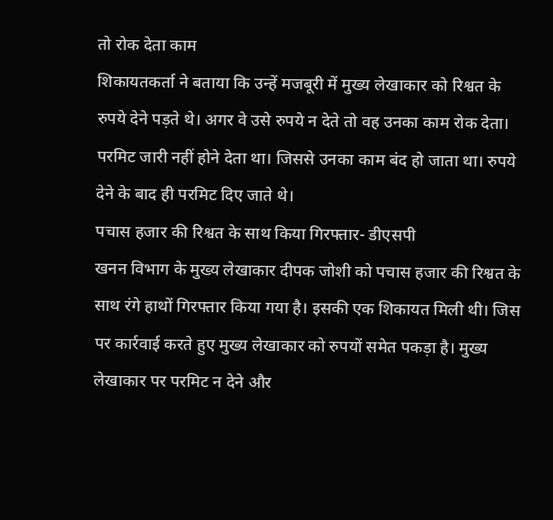तो रोक देता काम
शिकायतकर्ता ने बताया कि उन्हें मजबूरी में मुख्य लेखाकार को रिश्वत के रुपये देने पड़ते थे। अगर वे उसे रुपये न देते तो वह उनका काम रोक देता। परमिट जारी नहीं होने देता था। जिससे उनका काम बंद हो जाता था। रुपये देने के बाद ही परमिट दिए जाते थे।
पचास हजार की रिश्वत के साथ किया गिरफ्तार- डीएसपी
खनन विभाग के मुख्य लेखाकार दीपक जोशी को पचास हजार की रिश्वत के साथ रंगे हाथों गिरफ्तार किया गया है। इसकी एक शिकायत मिली थी। जिस पर कार्रवाई करते हुए मुख्य लेखाकार को रुपयों समेत पकड़ा है। मुख्य लेखाकार पर परमिट न देने और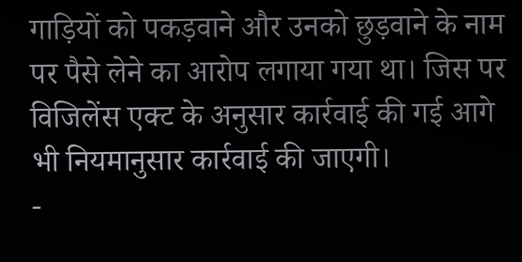गाड़ियों को पकड़वाने और उनको छुड़वाने के नाम पर पैसे लेने का आरोप लगाया गया था। जिस पर विजिलेंस एक्ट के अनुसार कार्रवाई की गई आगे भी नियमानुसार कार्रवाई की जाएगी।
-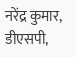नरेंद्र कुमार, डीएसपी,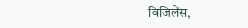विजिलेंस,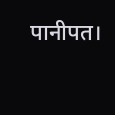पानीपत।